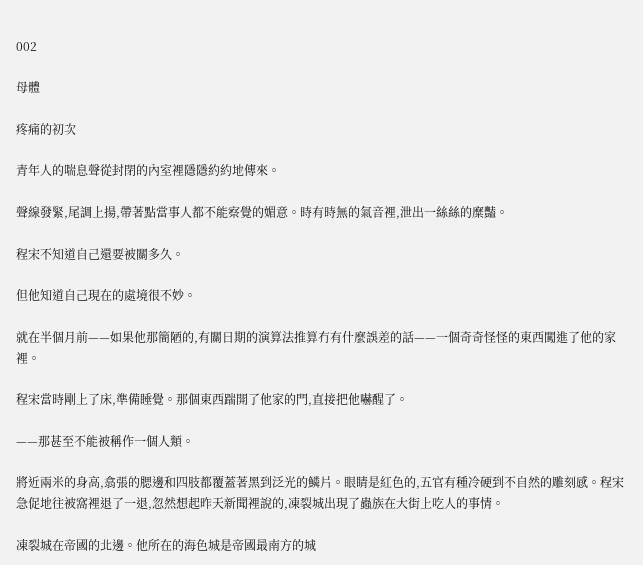002

母體

疼痛的初次

青年人的喘息聲從封閉的內室裡隱隱約約地傳來。

聲線發緊,尾調上揚,帶著點當事人都不能察覺的媚意。時有時無的氣音裡,泄出一絲絲的糜豔。

程宋不知道自己還要被關多久。

但他知道自己現在的處境很不妙。

就在半個月前——如果他那簡陋的,有關日期的演算法推算冇有什麼誤差的話——一個奇奇怪怪的東西闖進了他的家裡。

程宋當時剛上了床,準備睡覺。那個東西踹開了他家的門,直接把他嚇醒了。

——那甚至不能被稱作一個人類。

將近兩米的身高,翕張的腮邊和四肢都覆蓋著黑到泛光的鱗片。眼睛是紅色的,五官有種冷硬到不自然的雕刻感。程宋急促地往被窩裡退了一退,忽然想起昨天新聞裡說的,凍裂城出現了蟲族在大街上吃人的事情。

凍裂城在帝國的北邊。他所在的海色城是帝國最南方的城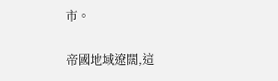市。

帝國地域遼闊,這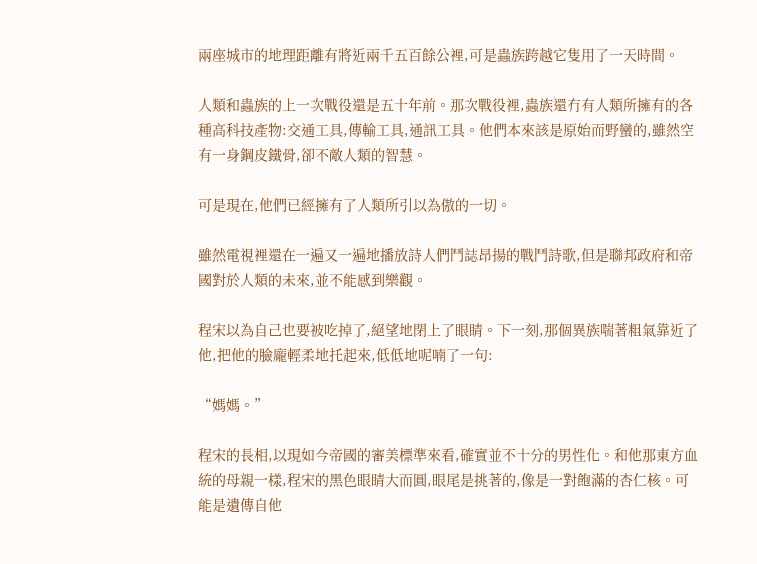兩座城市的地理距離有將近兩千五百餘公裡,可是蟲族跨越它隻用了一天時間。

人類和蟲族的上一次戰役還是五十年前。那次戰役裡,蟲族還冇有人類所擁有的各種高科技產物:交通工具,傳輸工具,通訊工具。他們本來該是原始而野蠻的,雖然空有一身鋼皮鐵骨,卻不敵人類的智慧。

可是現在,他們已經擁有了人類所引以為傲的一切。

雖然電視裡還在一遍又一遍地播放詩人們鬥誌昂揚的戰鬥詩歌,但是聯邦政府和帝國對於人類的未來,並不能感到樂觀。

程宋以為自己也要被吃掉了,絕望地閉上了眼睛。下一刻,那個異族喘著粗氣靠近了他,把他的臉龐輕柔地托起來,低低地呢喃了一句:

“媽媽。”

程宋的長相,以現如今帝國的審美標準來看,確實並不十分的男性化。和他那東方血統的母親一樣,程宋的黑色眼睛大而圓,眼尾是挑著的,像是一對飽滿的杏仁核。可能是遺傳自他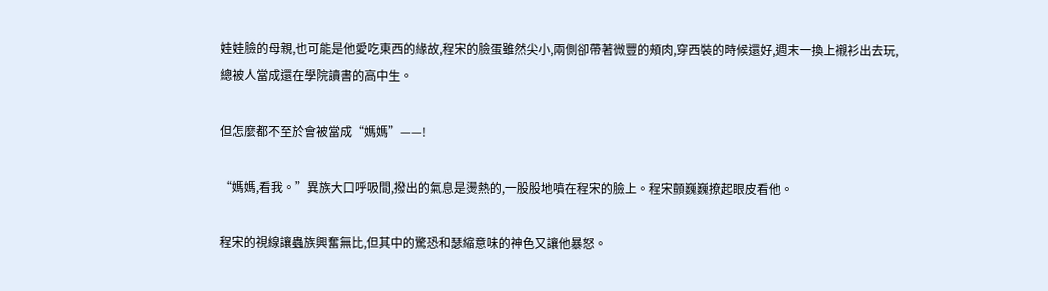娃娃臉的母親,也可能是他愛吃東西的緣故,程宋的臉蛋雖然尖小,兩側卻帶著微豐的頰肉,穿西裝的時候還好,週末一換上襯衫出去玩,總被人當成還在學院讀書的高中生。

但怎麼都不至於會被當成“媽媽”——!

“媽媽,看我。”異族大口呼吸間,撥出的氣息是燙熱的,一股股地噴在程宋的臉上。程宋顫巍巍撩起眼皮看他。

程宋的視線讓蟲族興奮無比,但其中的驚恐和瑟縮意味的神色又讓他暴怒。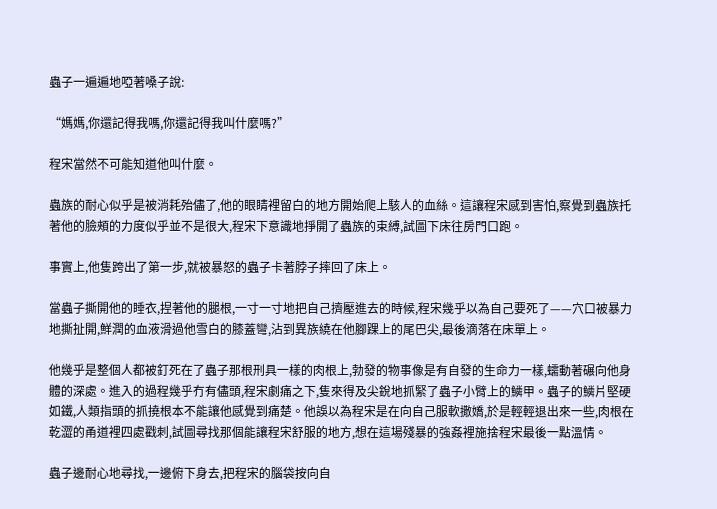蟲子一遍遍地啞著嗓子說:

“媽媽,你還記得我嗎,你還記得我叫什麼嗎?”

程宋當然不可能知道他叫什麼。

蟲族的耐心似乎是被消耗殆儘了,他的眼睛裡留白的地方開始爬上駭人的血絲。這讓程宋感到害怕,察覺到蟲族托著他的臉頰的力度似乎並不是很大,程宋下意識地掙開了蟲族的束縛,試圖下床往房門口跑。

事實上,他隻跨出了第一步,就被暴怒的蟲子卡著脖子摔回了床上。

當蟲子撕開他的睡衣,捏著他的腿根,一寸一寸地把自己擠壓進去的時候,程宋幾乎以為自己要死了——穴口被暴力地撕扯開,鮮潤的血液滑過他雪白的膝蓋彎,沾到異族繞在他腳踝上的尾巴尖,最後滴落在床單上。

他幾乎是整個人都被釘死在了蟲子那根刑具一樣的肉根上,勃發的物事像是有自發的生命力一樣,蠕動著碾向他身體的深處。進入的過程幾乎冇有儘頭,程宋劇痛之下,隻來得及尖銳地抓緊了蟲子小臂上的鱗甲。蟲子的鱗片堅硬如鐵,人類指頭的抓撓根本不能讓他感覺到痛楚。他誤以為程宋是在向自己服軟撒嬌,於是輕輕退出來一些,肉根在乾澀的甬道裡四處戳刺,試圖尋找那個能讓程宋舒服的地方,想在這場殘暴的強姦裡施捨程宋最後一點溫情。

蟲子邊耐心地尋找,一邊俯下身去,把程宋的腦袋按向自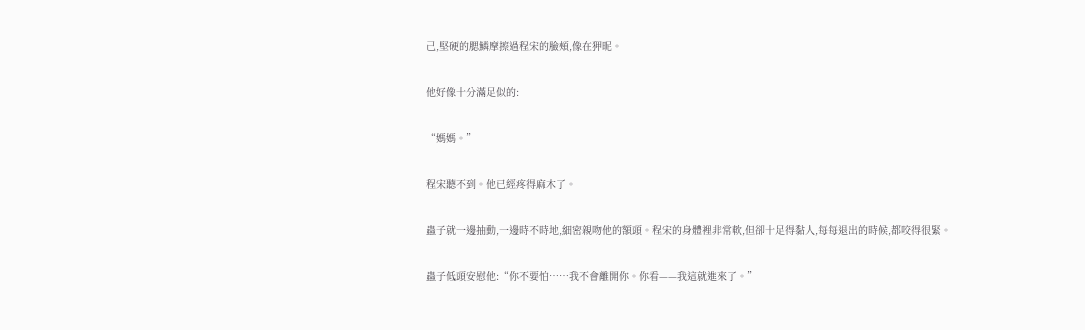己,堅硬的腮鱗摩擦過程宋的臉頰,像在狎昵。

他好像十分滿足似的:

“媽媽。”

程宋聽不到。他已經疼得麻木了。

蟲子就一邊抽動,一邊時不時地,細密親吻他的額頭。程宋的身體裡非常軟,但卻十足得黏人,每每退出的時候,都咬得很緊。

蟲子低頭安慰他:“你不要怕……我不會離開你。你看——我這就進來了。”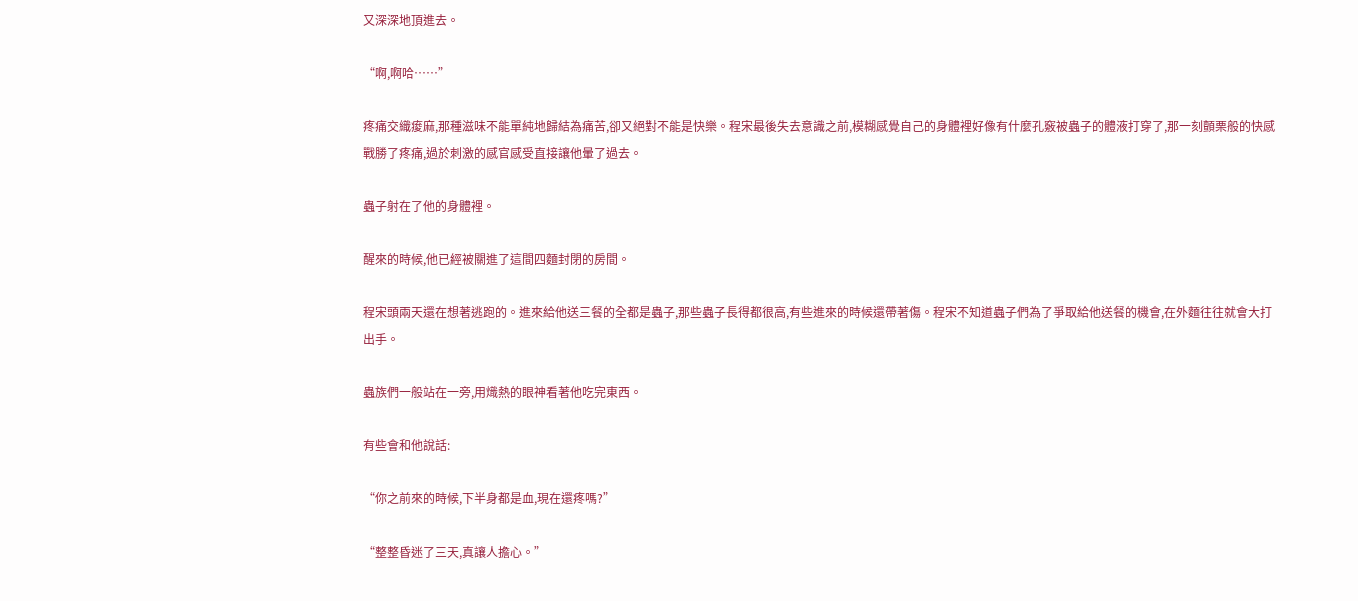又深深地頂進去。

“啊,啊哈……”

疼痛交織痠麻,那種滋味不能單純地歸結為痛苦,卻又絕對不能是快樂。程宋最後失去意識之前,模糊感覺自己的身體裡好像有什麼孔竅被蟲子的體液打穿了,那一刻顫栗般的快感戰勝了疼痛,過於刺激的感官感受直接讓他暈了過去。

蟲子射在了他的身體裡。

醒來的時候,他已經被關進了這間四麵封閉的房間。

程宋頭兩天還在想著逃跑的。進來給他送三餐的全都是蟲子,那些蟲子長得都很高,有些進來的時候還帶著傷。程宋不知道蟲子們為了爭取給他送餐的機會,在外麵往往就會大打出手。

蟲族們一般站在一旁,用熾熱的眼神看著他吃完東西。

有些會和他說話:

“你之前來的時候,下半身都是血,現在還疼嗎?”

“整整昏迷了三天,真讓人擔心。”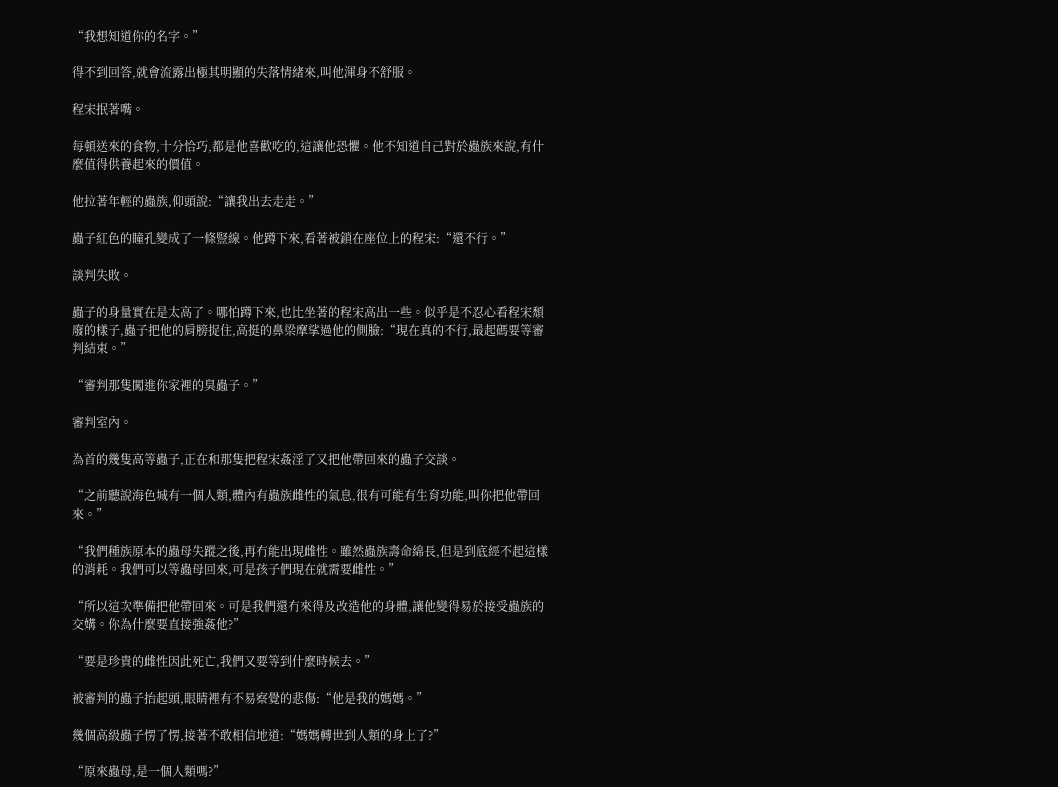“我想知道你的名字。”

得不到回答,就會流露出極其明顯的失落情緒來,叫他渾身不舒服。

程宋抿著嘴。

每頓送來的食物,十分恰巧,都是他喜歡吃的,這讓他恐懼。他不知道自己對於蟲族來說,有什麼值得供養起來的價值。

他拉著年輕的蟲族,仰頭說:“讓我出去走走。”

蟲子紅色的瞳孔變成了一條豎線。他蹲下來,看著被鎖在座位上的程宋:“還不行。”

談判失敗。

蟲子的身量實在是太高了。哪怕蹲下來,也比坐著的程宋高出一些。似乎是不忍心看程宋頹廢的樣子,蟲子把他的肩膀捉住,高挺的鼻梁摩挲過他的側臉:“現在真的不行,最起碼要等審判結束。”

“審判那隻闖進你家裡的臭蟲子。”

審判室內。

為首的幾隻高等蟲子,正在和那隻把程宋姦淫了又把他帶回來的蟲子交談。

“之前聽說海色城有一個人類,體內有蟲族雌性的氣息,很有可能有生育功能,叫你把他帶回來。”

“我們種族原本的蟲母失蹤之後,再冇能出現雌性。雖然蟲族壽命綿長,但是到底經不起這樣的消耗。我們可以等蟲母回來,可是孩子們現在就需要雌性。”

“所以這次準備把他帶回來。可是我們還冇來得及改造他的身體,讓他變得易於接受蟲族的交媾。你為什麼要直接強姦他?”

“要是珍貴的雌性因此死亡,我們又要等到什麼時候去。”

被審判的蟲子抬起頭,眼睛裡有不易察覺的悲傷:“他是我的媽媽。”

幾個高級蟲子愣了愣,接著不敢相信地道:“媽媽轉世到人類的身上了?”

“原來蟲母,是一個人類嗎?”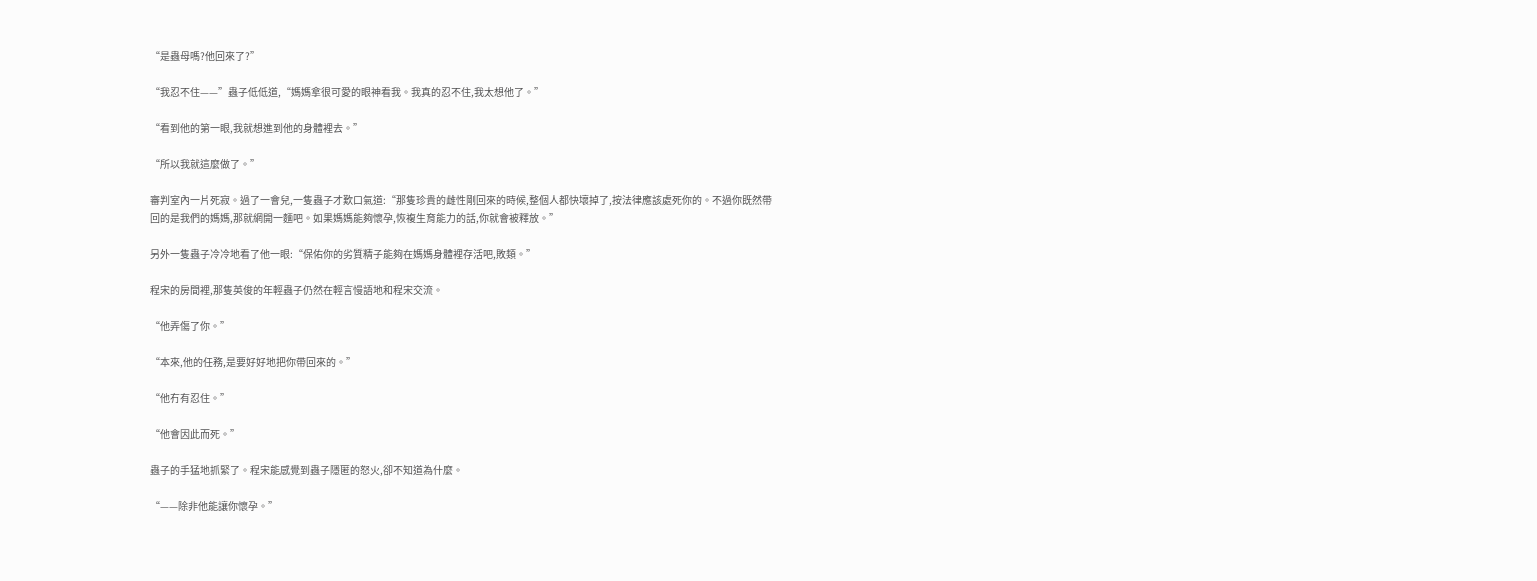“是蟲母嗎?他回來了?”

“我忍不住——”蟲子低低道,“媽媽拿很可愛的眼神看我。我真的忍不住,我太想他了。”

“看到他的第一眼,我就想進到他的身體裡去。”

“所以我就這麼做了。”

審判室內一片死寂。過了一會兒,一隻蟲子才歎口氣道:“那隻珍貴的雌性剛回來的時候,整個人都快壞掉了,按法律應該處死你的。不過你既然帶回的是我們的媽媽,那就網開一麵吧。如果媽媽能夠懷孕,恢複生育能力的話,你就會被釋放。”

另外一隻蟲子冷冷地看了他一眼:“保佑你的劣質精子能夠在媽媽身體裡存活吧,敗類。”

程宋的房間裡,那隻英俊的年輕蟲子仍然在輕言慢語地和程宋交流。

“他弄傷了你。”

“本來,他的任務,是要好好地把你帶回來的。”

“他冇有忍住。”

“他會因此而死。”

蟲子的手猛地抓緊了。程宋能感覺到蟲子隱匿的怒火,卻不知道為什麼。

“——除非他能讓你懷孕。”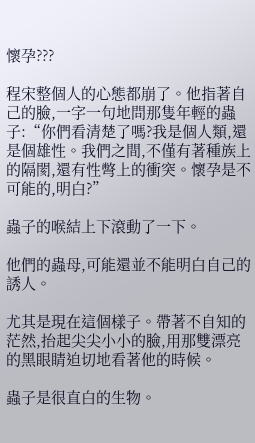懷孕???

程宋整個人的心態都崩了。他指著自己的臉,一字一句地問那隻年輕的蟲子:“你們看清楚了嗎?我是個人類,還是個雄性。我們之間,不僅有著種族上的隔閡,還有性彆上的衝突。懷孕是不可能的,明白?”

蟲子的喉結上下滾動了一下。

他們的蟲母,可能還並不能明白自己的誘人。

尤其是現在這個樣子。帶著不自知的茫然,抬起尖尖小小的臉,用那雙漂亮的黑眼睛迫切地看著他的時候。

蟲子是很直白的生物。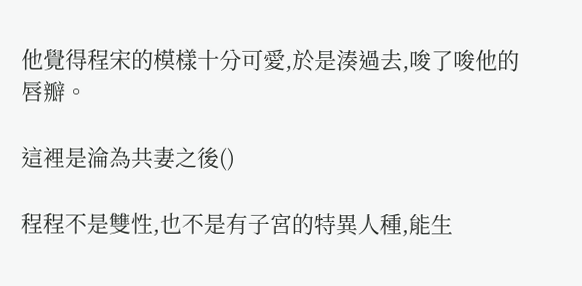他覺得程宋的模樣十分可愛,於是湊過去,唆了唆他的唇瓣。

這裡是淪為共妻之後()

程程不是雙性,也不是有子宮的特異人種,能生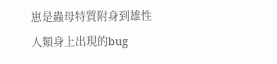崽是蟲母特質附身到雄性人類身上出現的bug